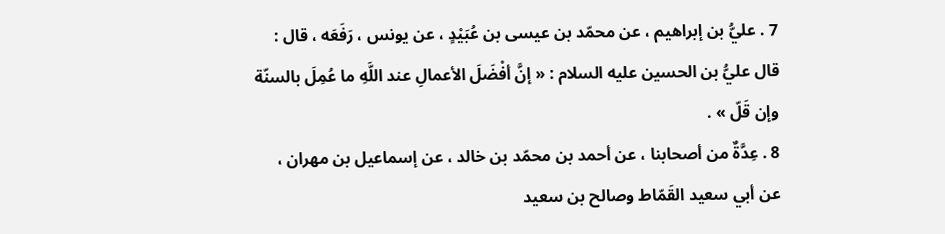7 . عليُّ بن إبراهيم ، عن محمّد بن عيسى بن عُبَيْدٍ ، عن يونس ، رَفَعَه ، قال : قال عليُّ بن الحسين عليه السلام : « إنَّ أفْضَلَ الأعمالِ عند اللَّهِ ما عُمِلَ بالسنّة وإن قَلّ » .
8 . عِدَّةٌ من أصحابنا ، عن أحمد بن محمّد بن خالد ، عن إسماعيل بن مهران ، عن أبي سعيد القَمّاط وصالح بن سعيد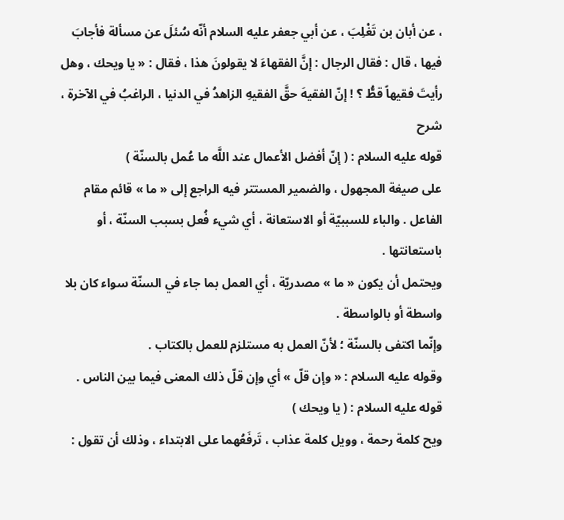، عن أبان بن تَغْلِبَ ، عن أبي جعفر عليه السلام أنّه سُئلَ عن مسألة فأجابَ فيها ، قال : فقال الرجال : إنَّ الفقهاءَ لا يقولونَ هذا ، فقال : « يا ويحك ، وهل رأيتَ فقيهاً قطُّ ؟ ! إنّ الفقيهَ حقَّ الفقيهِ الزاهدُ في الدنيا ، الراغبُ في الآخرة ،
شرح
قوله عليه السلام : ( إنّ أفضل الأعمال عند اللَّه ما عُمل بالسنّة )
على صيغة المجهول ، والضمير المستتر فيه الراجع إلى « ما » قائم مقام الفاعل . والباء للسببيّة أو الاستعانة ، أي شيء فُعل بسبب السنّة ، أو باستعانتها .
ويحتمل أن يكون « ما » مصدريّة ، أي العمل بما جاء في السنّة سواء كان بلا واسطة أو بالواسطة .
وإنّما اكتفى بالسنّة ؛ لأنّ العمل به مستلزم للعمل بالكتاب .
وقوله عليه السلام : « وإن قلّ » أي وإن قلّ ذلك المعنى فيما بين الناس .
قوله عليه السلام : ( يا ويحك )
ويح كلمة رحمة ، وويل كلمة عذاب ، تَرفَعُهما على الابتداء ، وذلك أن تقول :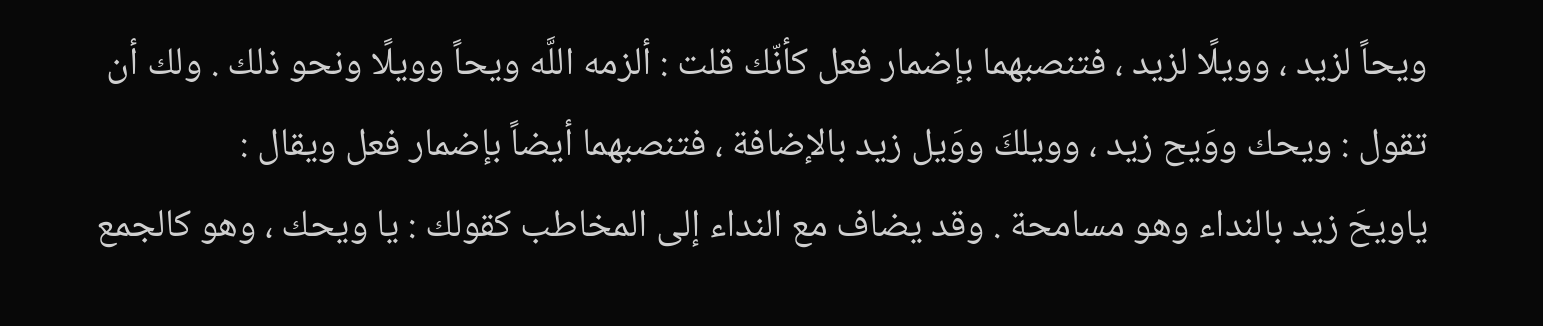ويحاً لزيد ، وويلًا لزيد ، فتنصبهما بإضمار فعل كأنّك قلت : ألزمه اللَّه ويحاً وويلًا ونحو ذلك . ولك أن تقول : ويحك ووَيح زيد ، وويلكَ ووَيل زيد بالإضافة ، فتنصبهما أيضاً بإضمار فعل ويقال :
ياويحَ زيد بالنداء وهو مسامحة . وقد يضاف مع النداء إلى المخاطب كقولك : يا ويحك ، وهو كالجمع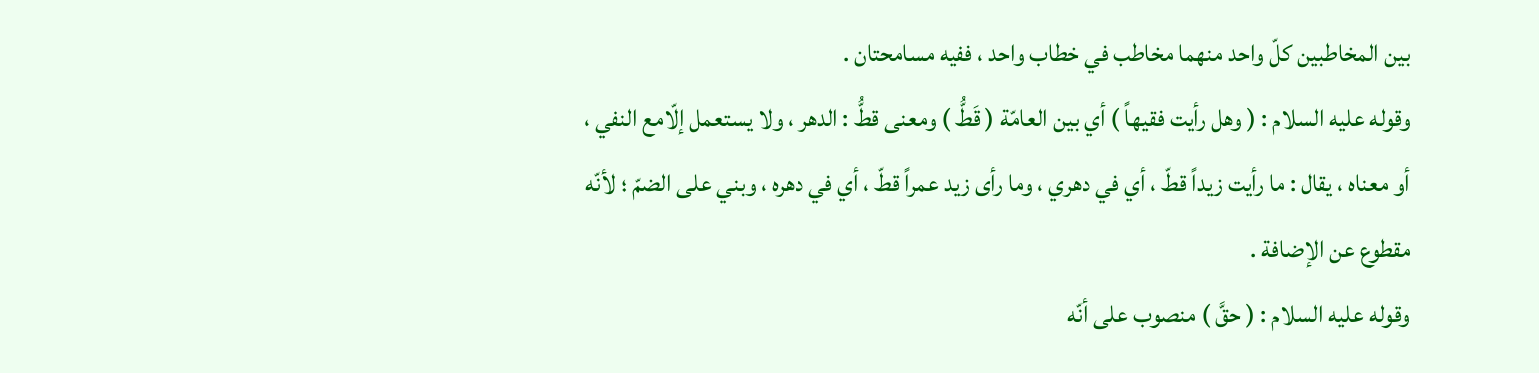بين المخاطبين كلّ واحد منهما مخاطب في خطاب واحد ، ففيه مسامحتان .
وقوله عليه السلام : ( وهل رأيت فقيهاً ) أي بين العامّة ( قَطُّ ) ومعنى قطُّ : الدهر ، ولا يستعمل إلّامع النفي ، أو معناه ، يقال : ما رأيت زيداً قطّ ، أي في دهري ، وما رأى زيد عمراً قطّ ، أي في دهره ، وبني على الضمّ ؛ لأنّه مقطوع عن الإضافة .
وقوله عليه السلام : ( حقَّ ) منصوب على أنّه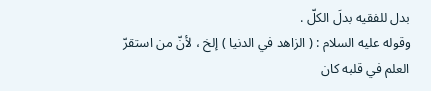بدل للفقيه بدلَ الكلّ .
وقوله عليه السلام : ( الزاهد في الدنيا ) إلخ ، لأنّ من استقرّ العلم في قلبه كان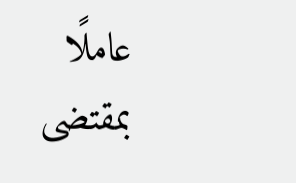عاملًا بمقتضى